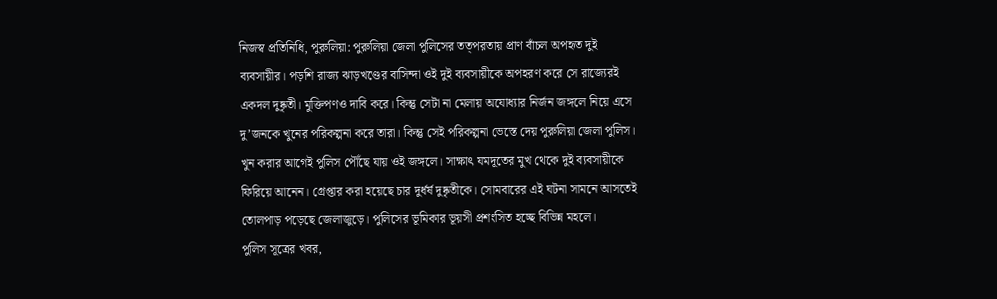নিজস্ব প্রতিনিধি, পুরুলিয়া: পুরুলিয়া জেলা পুলিসের তত্পরতায় প্রাণ বাঁচল অপহৃত দুই ব্যবসায়ীর। পড়শি রাজ্য ঝাড়খণ্ডের বাসিন্দা ওই দুই ব্যবসায়ীকে অপহরণ করে সে রাজ্যেরই একদল দুষ্কৃতী। মুক্তিপণও দাবি করে। কিন্তু সেটা না মেলায় অযোধ্যার নির্জন জঙ্গলে নিয়ে এসে দু’জনকে খুনের পরিকল্পনা করে তারা। কিন্তু সেই পরিকল্পনা ভেস্তে দেয় পুরুলিয়া জেলা পুলিস। খুন করার আগেই পুলিস পৌঁছে যায় ওই জঙ্গলে। সাক্ষাৎ যমদূতের মুখ থেকে দুই ব্যবসায়ীকে ফিরিয়ে আনেন। গ্রেপ্তার করা হয়েছে চার দুর্ধর্ষ দুষ্কৃতীকে। সোমবারের এই ঘটনা সামনে আসতেই তোলপাড় পড়েছে জেলাজুড়ে। পুলিসের ভূমিকার ভূয়সী প্রশংসিত হচ্ছে বিভিন্ন মহলে।
পুলিস সূত্রের খবর,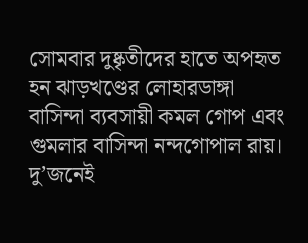সোমবার দুষ্কৃতীদের হাতে অপহৃত হন ঝাড়খণ্ডের লোহারডাঙ্গা বাসিন্দা ব্যবসায়ী কমল গোপ এবং গুমলার বাসিন্দা নন্দগোপাল রায়। দু’জনেই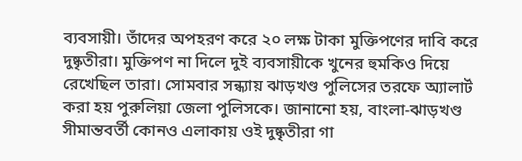ব্যবসায়ী। তাঁদের অপহরণ করে ২০ লক্ষ টাকা মুক্তিপণের দাবি করে দুষ্কৃতীরা। মুক্তিপণ না দিলে দুই ব্যবসায়ীকে খুনের হুমকিও দিয়ে রেখেছিল তারা। সোমবার সন্ধ্যায় ঝাড়খণ্ড পুলিসের তরফে অ্যালার্ট করা হয় পুরুলিয়া জেলা পুলিসকে। জানানো হয়, বাংলা-ঝাড়খণ্ড সীমান্তবর্তী কোনও এলাকায় ওই দুষ্কৃতীরা গা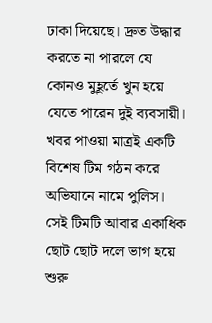ঢাকা দিয়েছে। দ্রুত উদ্ধার করতে না পারলে যে কোনও মুহূর্তে খুন হয়ে যেতে পারেন দুই ব্যবসায়ী। খবর পাওয়া মাত্রই একটি বিশেষ টিম গঠন করে অভিযানে নামে পুলিস। সেই টিমটি আবার একাধিক ছোট ছোট দলে ভাগ হয়ে শুরু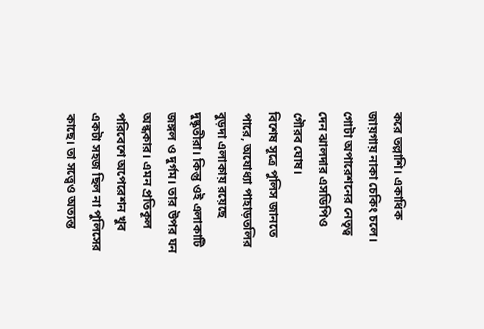করে তল্লাশি। একাধিক জায়গায় নাকা চেকিং চলে। গোটা অপারেশনের নেতৃত্ব দেন ঝালদার এসডিপিও গৌরব ঘোষ।
বিশেষ সূত্রে পুলিস জানতে পারে, অযোধ্যা পাহাড়তলির বুড়দা এলাকায় রয়েছে দুষ্কৃতীরা। কিন্তু ওই এলাকাটি জঙ্গল ও দুর্গম। তার উপর ঘন অন্ধকার। এমন প্রতিকূল পরিবেশে অপেরেশন খুব একটা সহজ ছিল না পুলিসের কাছে। তা সত্ত্বেও অত্যন্ত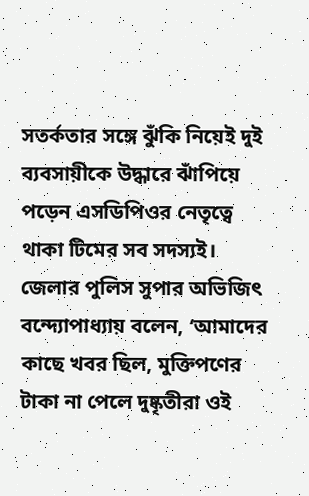সতর্কতার সঙ্গে ঝুঁকি নিয়েই দুই ব্যবসায়ীকে উদ্ধারে ঝাঁপিয়ে পড়েন এসডিপিওর নেতৃত্বে থাকা টিমের সব সদস্যই। জেলার পুলিস সুপার অভিজিৎ বন্দ্যোপাধ্যায় বলেন, ‘আমাদের কাছে খবর ছিল, মুক্তিপণের টাকা না পেলে দুষ্কৃতীরা ওই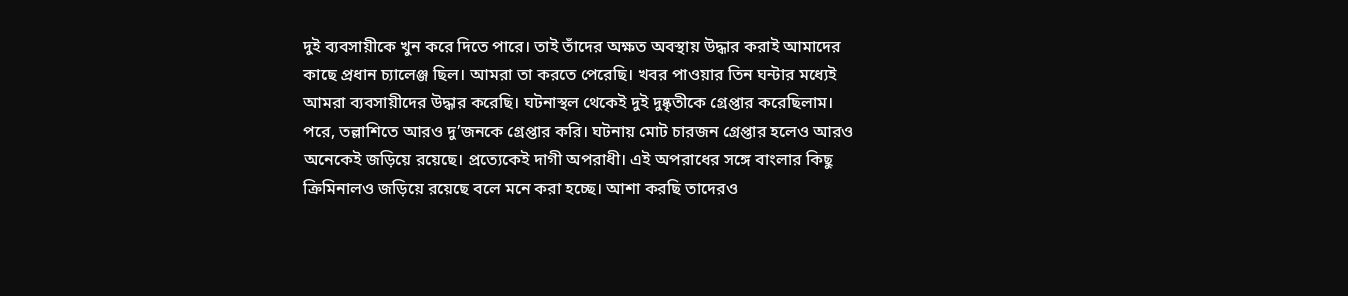দুই ব্যবসায়ীকে খুন করে দিতে পারে। তাই তাঁদের অক্ষত অবস্থায় উদ্ধার করাই আমাদের কাছে প্রধান চ্যালেঞ্জ ছিল। আমরা তা করতে পেরেছি। খবর পাওয়ার তিন ঘন্টার মধ্যেই আমরা ব্যবসায়ীদের উদ্ধার করেছি। ঘটনাস্থল থেকেই দুই দুষ্কৃতীকে গ্রেপ্তার করেছিলাম। পরে, তল্লাশিতে আরও দু’জনকে গ্রেপ্তার করি। ঘটনায় মোট চারজন গ্রেপ্তার হলেও আরও অনেকেই জড়িয়ে রয়েছে। প্রত্যেকেই দাগী অপরাধী। এই অপরাধের সঙ্গে বাংলার কিছু ক্রিমিনালও জড়িয়ে রয়েছে বলে মনে করা হচ্ছে। আশা করছি তাদেরও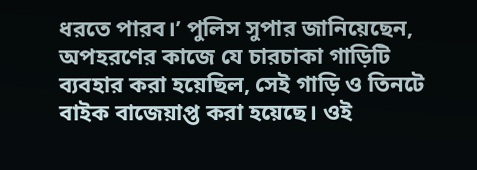ধরতে পারব।’ পুলিস সুপার জানিয়েছেন, অপহরণের কাজে যে চারচাকা গাড়িটি ব্যবহার করা হয়েছিল, সেই গাড়ি ও তিনটে বাইক বাজেয়াপ্ত করা হয়েছে। ওই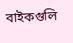বাইকগুলি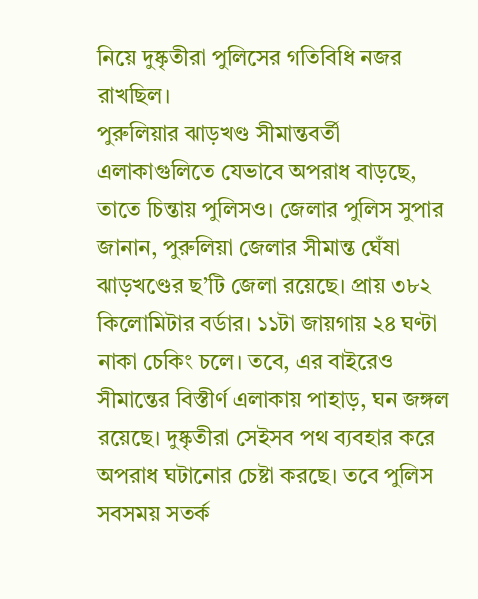নিয়ে দুষ্কৃতীরা পুলিসের গতিবিধি নজর রাখছিল।
পুরুলিয়ার ঝাড়খণ্ড সীমান্তবর্তী এলাকাগুলিতে যেভাবে অপরাধ বাড়ছে, তাতে চিন্তায় পুলিসও। জেলার পুলিস সুপার জানান, পুরুলিয়া জেলার সীমান্ত ঘেঁষা ঝাড়খণ্ডের ছ’টি জেলা রয়েছে। প্রায় ৩৮২ কিলোমিটার বর্ডার। ১১টা জায়গায় ২৪ ঘণ্টা নাকা চেকিং চলে। তবে, এর বাইরেও সীমান্তের বিস্তীর্ণ এলাকায় পাহাড়, ঘন জঙ্গল রয়েছে। দুষ্কৃতীরা সেইসব পথ ব্যবহার করে অপরাধ ঘটানোর চেষ্টা করছে। তবে পুলিস সবসময় সতর্ক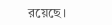রয়েছে।